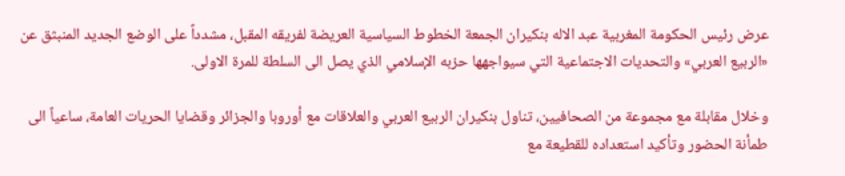عرض رئيس الحكومة المغربية عبد الاله بنكيران الجمعة الخطوط السياسية العريضة لفريقه المقبل، مشدداً على الوضع الجديد المنبثق عن «الربيع العربي» والتحديات الاجتماعية التي سيواجهها حزبه الإسلامي الذي يصل الى السلطة للمرة الاولى.

وخلال مقابلة مع مجموعة من الصحافيين، تناول بنكيران الربيع العربي والعلاقات مع أوروبا والجزائر وقضايا الحريات العامة، ساعياً الى طمأنة الحضور وتأكيد استعداده للقطيعة مع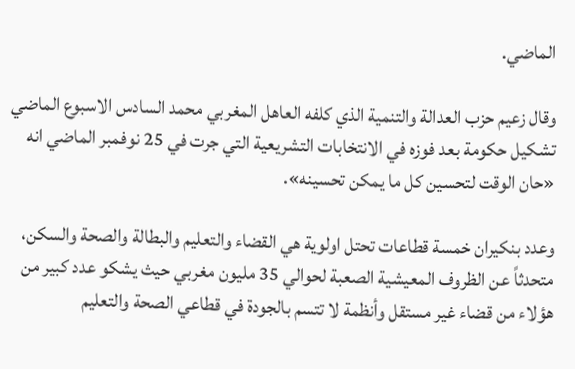الماضي.

وقال زعيم حزب العدالة والتنمية الذي كلفه العاهل المغربي محمد السادس الاسبوع الماضي تشكيل حكومة بعد فوزه في الانتخابات التشريعية التي جرت في 25 نوفمبر الماضي انه «حان الوقت لتحسين كل ما يمكن تحسينه».

وعدد بنكيران خمسة قطاعات تحتل اولوية هي القضاء والتعليم والبطالة والصحة والسكن، متحدثاً عن الظروف المعيشية الصعبة لحوالي 35 مليون مغربي حيث يشكو عدد كبير من هؤلاء من قضاء غير مستقل وأنظمة لا تتسم بالجودة في قطاعي الصحة والتعليم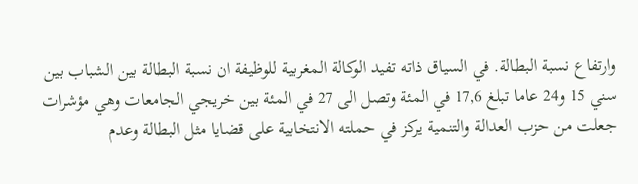وارتفاع نسبة البطالة. في السياق ذاته تفيد الوكالة المغربية للوظيفة ان نسبة البطالة بين الشباب بين سني 15 و24 عاما تبلغ 17,6 في المئة وتصل الى 27 في المئة بين خريجي الجامعات وهي مؤشرات جعلت من حزب العدالة والتنمية يركز في حملته الانتخابية على قضايا مثل البطالة وعدم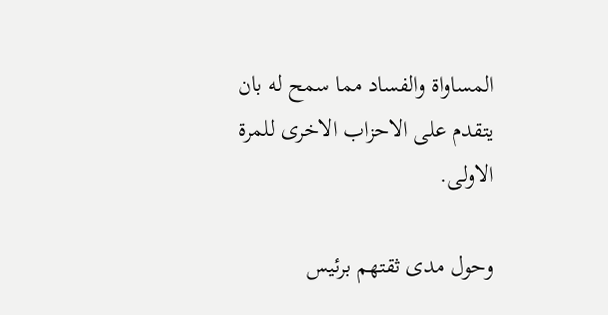المساواة والفساد مما سمح له بان يتقدم على الاحزاب الاخرى للمرة الاولى.

وحول مدى ثقتهم برئيس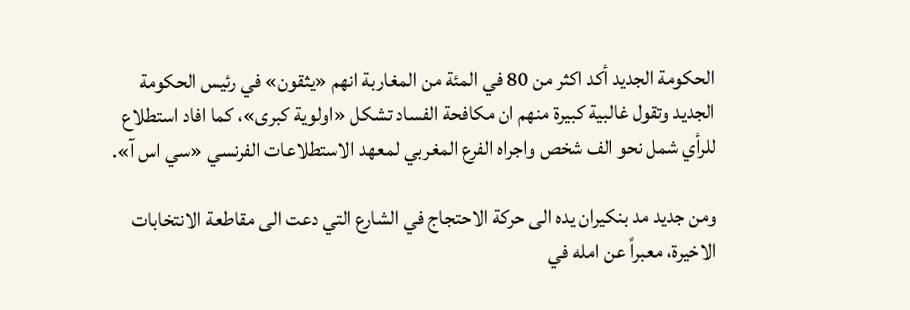الحكومة الجديد أكد اكثر من 80 في المئة من المغاربة انهم «يثقون» في رئيس الحكومة الجديد وتقول غالبية كبيرة منهم ان مكافحة الفساد تشكل «اولوية كبرى»، كما افاد استطلاع للرأي شمل نحو الف شخص واجراه الفرع المغربي لمعهد الاستطلاعات الفرنسي «سي اس آ».

ومن جديد مد بنكيران يده الى حركة الاحتجاج في الشارع التي دعت الى مقاطعة الانتخابات الاخيرة، معبراً عن امله في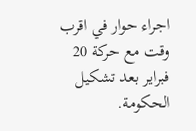اجراء حوار في اقرب وقت مع حركة 20 فبراير بعد تشكيل الحكومة.